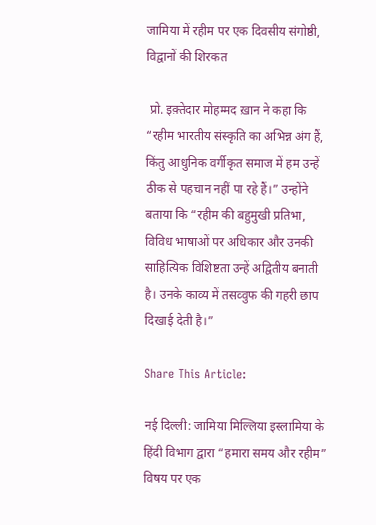जामिया में रहीम पर एक दिवसीय संगोष्ठी, विद्वानों की शिरकत

 प्रो. इक़्तेदार मोहम्मद ख़ान ने कहा कि “रहीम भारतीय संस्कृति का अभिन्न अंग हैं, किंतु आधुनिक वर्गीकृत समाज में हम उन्हें ठीक से पहचान नहीं पा रहे हैं।” उन्होंने बताया कि “रहीम की बहुमुखी प्रतिभा, विविध भाषाओं पर अधिकार और उनकी साहित्यिक विशिष्टता उन्हें अद्वितीय बनाती है। उनके काव्य में तसव्वुफ की गहरी छाप दिखाई देती है।”

Share This Article:

नई दिल्ली: जामिया मिल्लिया इस्लामिया के हिंदी विभाग द्वारा “हमारा समय और रहीम” विषय पर एक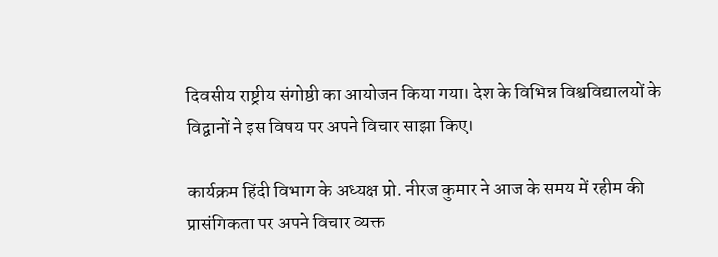दिवसीय राष्ट्रीय संगोष्ठी का आयोजन किया गया। देश के विभिन्न विश्वविद्यालयों के विद्वानों ने इस विषय पर अपने विचार साझा किए।

कार्यक्रम हिंदी विभाग के अध्यक्ष प्रो. नीरज कुमार ने आज के समय में रहीम की प्रासंगिकता पर अपने विचार व्यक्त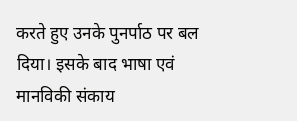करते हुए उनके पुनर्पाठ पर बल दिया। इसके बाद भाषा एवं मानविकी संकाय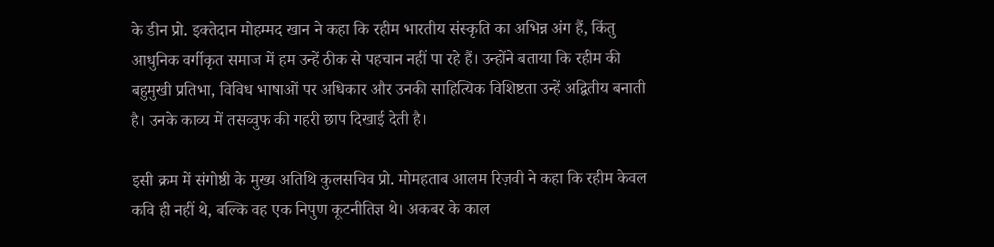के डीन प्रो. इक्तेदान मोहम्मद खान ने कहा कि रहीम भारतीय संस्कृति का अभिन्न अंग हैं, किंतु आधुनिक वर्गीकृत समाज में हम उन्हें ठीक से पहचान नहीं पा रहे हैं। उन्होंने बताया कि रहीम की बहुमुखी प्रतिभा, विविध भाषाओं पर अधिकार और उनकी साहित्यिक विशिष्टता उन्हें अद्वितीय बनाती है। उनके काव्य में तसव्वुफ की गहरी छाप दिखाई देती है।

इसी क्रम में संगोष्ठी के मुख्य अतिथि कुलसचिव प्रो. मोमहताब आलम रिज़वी ने कहा कि रहीम केवल कवि ही नहीं थे, बल्कि वह एक निपुण कूटनीतिज्ञ थे। अकबर के काल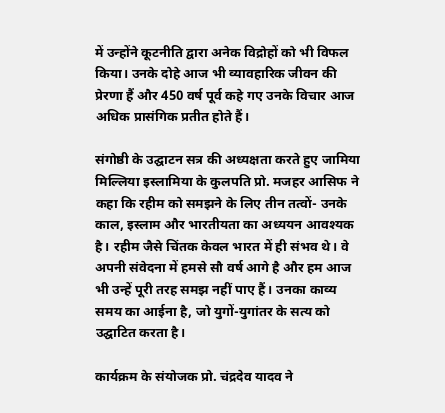में उन्होंने कूटनीति द्वारा अनेक विद्रोहों को भी विफल किया। उनके दोहे आज भी व्यावहारिक जीवन की प्रेरणा हैं और 450 वर्ष पूर्व कहे गए उनके विचार आज अधिक प्रासंगिक प्रतीत होते हैं।

संगोष्ठी के उद्घाटन सत्र की अध्यक्षता करते हुए जामिया मिल्लिया इस्लामिया के कुलपति प्रो. मजहर आसिफ ने कहा कि रहीम को समझने के लिए तीन तत्वों- उनके काल, इस्लाम और भारतीयता का अध्ययन आवश्यक है। रहीम जैसे चिंतक केवल भारत में ही संभव थे। वे अपनी संवेदना में हमसे सौ वर्ष आगे है और हम आज भी उन्हें पूरी तरह समझ नहीं पाए हैं। उनका काव्य समय का आईना है, जो युगों-युगांतर के सत्य को उद्घाटित करता है।

कार्यक्रम के संयोजक प्रो. चंद्रदेव यादव ने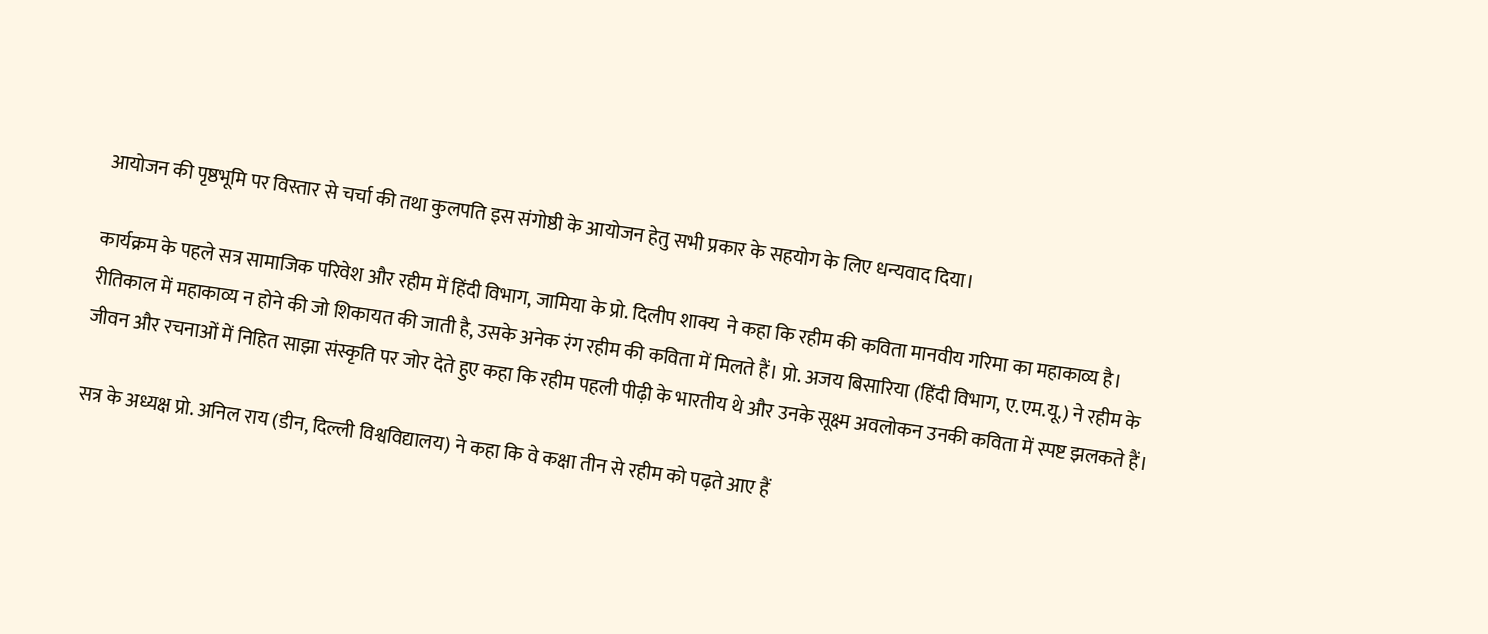आयोजन की पृष्ठभूमि पर विस्तार से चर्चा की तथा कुलपति इस संगोष्ठी के आयोजन हेतु सभी प्रकार के सहयोग के लिए धन्यवाद दिया।

कार्यक्रम के पहले सत्र सामाजिक परिवेश और रहीम में हिंदी विभाग, जामिया के प्रो. दिलीप शाक्य  ने कहा कि रहीम की कविता मानवीय गरिमा का महाकाव्य है। रीतिकाल में महाकाव्य न होने की जो शिकायत की जाती है, उसके अनेक रंग रहीम की कविता में मिलते हैं। प्रो. अजय बिसारिया (हिंदी विभाग, ए.एम.यू.) ने रहीम के जीवन और रचनाओं में निहित साझा संस्कृति पर जोर देते हुए कहा कि रहीम पहली पीढ़ी के भारतीय थे और उनके सूक्ष्म अवलोकन उनकी कविता में स्पष्ट झलकते हैं।

सत्र के अध्यक्ष प्रो. अनिल राय (डीन, दिल्ली विश्वविद्यालय) ने कहा कि वे कक्षा तीन से रहीम को पढ़ते आए हैं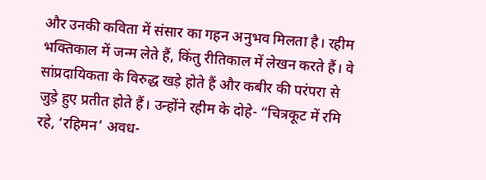और उनकी कविता में संसार का गहन अनुभव मिलता है। रहीम भक्तिकाल में जन्म लेते हैं, किंतु रीतिकाल में लेखन करते हैं। वे सांप्रदायिकता के विरुद्ध खड़े होते हैं और कबीर की परंपरा से जुड़े हुए प्रतीत होते हैं। उन्होंने रहीम के दोहे- “चित्रकूट में रमि रहे, ‘रहिमन’ अवध-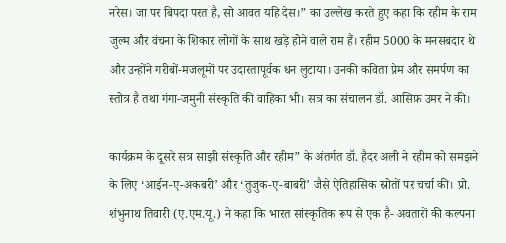नरेस। जा पर बिपदा परत है, सो आवत यहि देस।” का उल्लेख करते हुए कहा कि रहीम के राम जुल्म और वंचना के शिकार लोगों के साथ खड़े होने वाले राम हैं। रहीम 5000 के मनसबदार थे और उन्होंने गरीबों-मजलूमों पर उदारतापूर्वक धन लुटाया। उनकी कविता प्रेम और समर्पण का स्तोत्र है तथा गंगा-जमुनी संस्कृति की वाहिका भी। सत्र का संचालन डॉ. आसिफ़ उमर ने की।

कार्यक्रम के दूसरे सत्र साझी संस्कृति और रहीम” के अंतर्गत डॉ. हैदर अली ने रहीम को समझने के लिए ‘आईन-ए-अकबरी’ और ‘तुजुक-ए-बाबरी’ जैसे ऐतिहासिक स्रोतों पर चर्चा की। प्रो. शंभुनाथ तिवारी (ए.एम.यू.) ने कहा कि भारत सांस्कृतिक रूप से एक है- अवतारों की कल्पना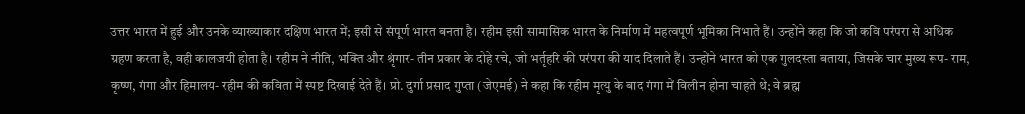उत्तर भारत में हुई और उनके व्याख्याकार दक्षिण भारत में; इसी से संपूर्ण भारत बनता है। रहीम इसी सामासिक भारत के निर्माण में महत्वपूर्ण भूमिका निभाते हैं। उन्होंने कहा कि जो कवि परंपरा से अधिक ग्रहण करता है, वही कालजयी होता है। रहीम ने नीति, भक्ति और श्रृंगार- तीन प्रकार के दोहे रचे, जो भर्तृहरि की परंपरा की याद दिलाते हैं। उन्होंने भारत को एक गुलदस्ता बताया, जिसके चार मुख्य रूप- राम, कृष्ण, गंगा और हिमालय- रहीम की कविता में स्पष्ट दिखाई देते हैं। प्रो. दुर्गा प्रसाद गुप्ता (जेएमई) ने कहा कि रहीम मृत्यु के बाद गंगा में विलीन होना चाहते थे; वे ब्रह्म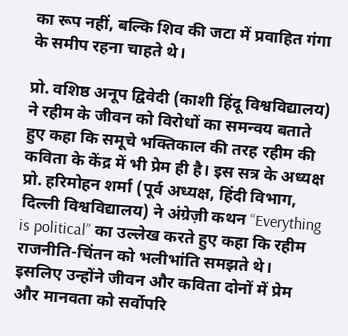का रूप नहीं, बल्कि शिव की जटा में प्रवाहित गंगा के समीप रहना चाहते थे।

प्रो. वशिष्ठ अनूप द्विवेदी (काशी हिंदू विश्वविद्यालय) ने रहीम के जीवन को विरोधों का समन्वय बताते हुए कहा कि समूचे भक्तिकाल की तरह रहीम की कविता के केंद्र में भी प्रेम ही है। इस सत्र के अध्यक्ष प्रो. हरिमोहन शर्मा (पूर्व अध्यक्ष, हिंदी विभाग, दिल्ली विश्वविद्यालय) ने अंग्रेज़ी कथन “Everything is political” का उल्लेख करते हुए कहा कि रहीम राजनीति-चिंतन को भलीभांति समझते थे। इसलिए उन्होंने जीवन और कविता दोनों में प्रेम और मानवता को सर्वोपरि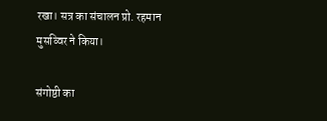रखा। सत्र का संचालन प्रो. रहमान मुसव्विर ने किया।

संगोष्ठी का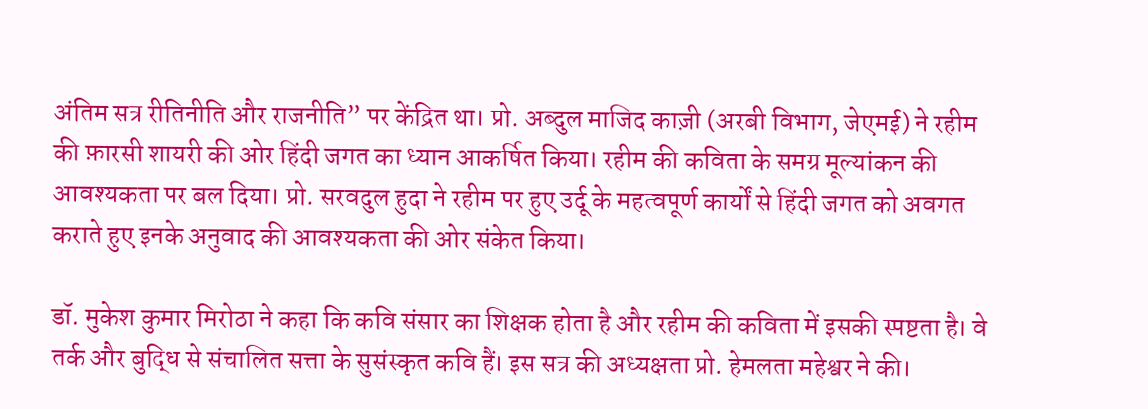अंतिम सत्र रीतिनीति और राजनीति” पर केंद्रित था। प्रो. अब्दुल माजिद काज़ी (अरबी विभाग, जेएमई) ने रहीम की फ़ारसी शायरी की ओर हिंदी जगत का ध्यान आकर्षित किया। रहीम की कविता के समग्र मूल्यांकन की आवश्यकता पर बल दिया। प्रो. सरवदुल हुदा ने रहीम पर हुए उर्दू के महत्वपूर्ण कार्यों से हिंदी जगत को अवगत कराते हुए इनके अनुवाद की आवश्यकता की ओर संकेत किया।

डॉ. मुकेश कुमार मिरोठा ने कहा कि कवि संसार का शिक्षक होता है और रहीम की कविता में इसकी स्पष्टता है। वे तर्क और बुद्धि से संचालित सत्ता के सुसंस्कृत कवि हैं। इस सत्र की अध्यक्षता प्रो. हेमलता महेश्वर ने की।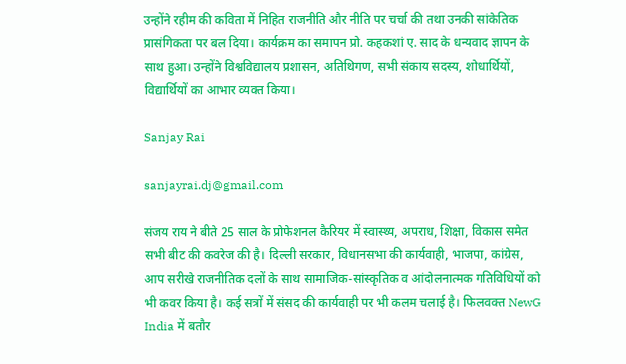उन्होंने रहीम की कविता में निहित राजनीति और नीति पर चर्चा की तथा उनकी सांकेतिक प्रासंगिकता पर बल दिया। कार्यक्रम का समापन प्रो. कहकशां ए. साद के धन्यवाद ज्ञापन के साथ हुआ। उन्होंने विश्वविद्यालय प्रशासन, अतिथिगण, सभी संकाय सदस्य, शोधार्थियों, विद्यार्थियों का आभार व्यक्त किया।

Sanjay Rai

sanjayrai.dj@gmail.com

संजय राय ने बीते 25 साल के प्रोफेशनल कैरियर में स्वास्थ्य, अपराध, शिक्षा, विकास समेत सभी बीट की कवरेज की है। दिल्ली सरकार, विधानसभा की कार्यवाही, भाजपा, कांग्रेस, आप सरीखे राजनीतिक दलों के साथ सामाजिक-सांस्कृतिक व आंदोलनात्मक गतिविधियों को भी कवर किया है। कई सत्रों में संसद की कार्यवाही पर भी कलम चलाई है। फिलवक्त NewG India में बतौर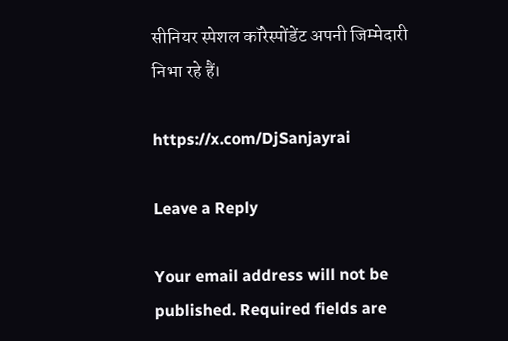सीनियर स्पेशल कॉरेस्पोंडेंट अपनी जिम्मेदारी निभा रहे हैं।

https://x.com/DjSanjayrai

Leave a Reply

Your email address will not be published. Required fields are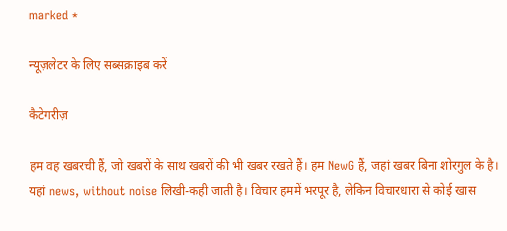marked *

न्यूज़लेटर के लिए सब्सक्राइब करें

कैटेगरीज़

हम वह खबरची हैं, जो खबरों के साथ खबरों की भी खबर रखते हैं। हम NewG हैं, जहां खबर बिना शोरगुल के है। यहां news, without noise लिखी-कही जाती है। विचार हममें भरपूर है, लेकिन विचारधारा से कोई खास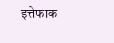इत्तेफाक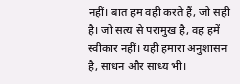नहीं। बात हम वही करते हैं, जो सही है। जो सत्य से परामुख है, वह हमें स्वीकार नहीं। यही हमारा अनुशासन है, साधन और साध्य भी।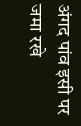अंगद पांव इसी पर जमा रखे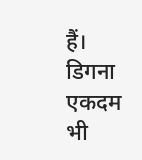हैं। डिगना एकदम भी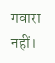गवारा नहीं।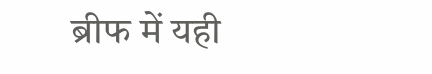ब्रीफ में यही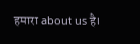हमारा about us है।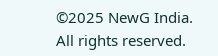©2025 NewG India. All rights reserved.